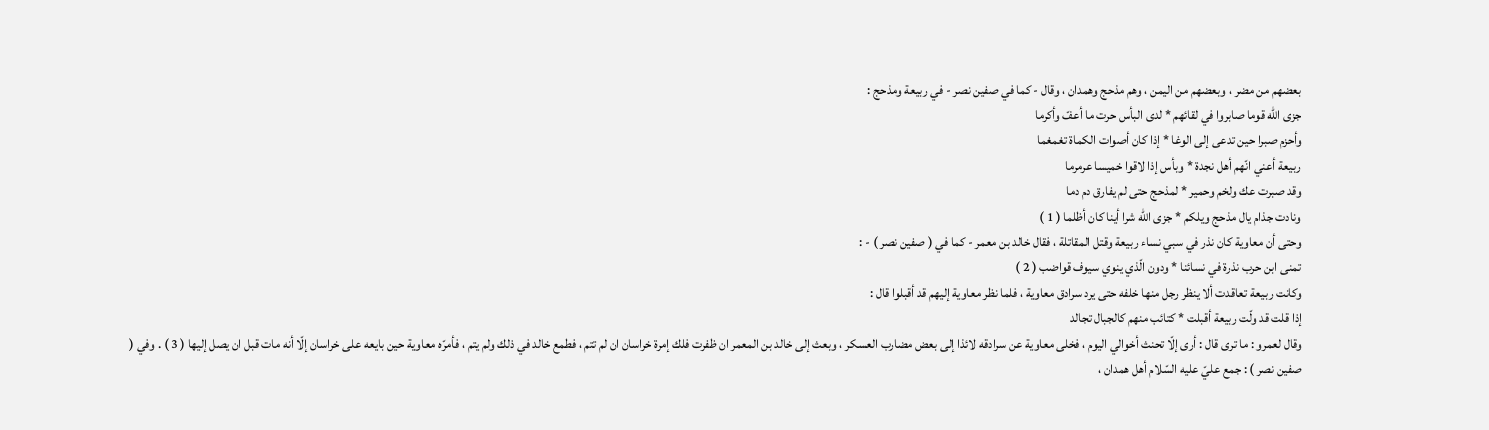بعضهم من مضر ، وبعضهم من اليمن ، وهم مذحج وهمدان ، وقال - كما في صفين نصر - في ربيعة ومذحج :
جزى اللّه قوما صابروا في لقائهم * لدى البأس حرت ما أعفّ وأكرما
وأحزم صبرا حين تدعى إلى الوغا * إذا كان أصوات الكماة تغمغما
ربيعة أعني انّهم أهل نجدة * وبأس إذا لاقوا خميسا عرمرما
وقد صبرت عك ولخم وحمير * لمذحج حتى لم يفارق دم دما
ونادت جذام يال مذحج ويلكم * جزى اللّه شرا أينا كان أظلما ( 1 )
وحتى أن معاوية كان نذر في سبي نساء ربيعة وقتل المقاتلة ، فقال خالد بن معمر - كما في ( صفين نصر ) - :
تمنى ابن حرب نذرة في نسائنا * ودون الّذي ينوي سيوف قواضب ( 2 )
وكانت ربيعة تعاقدت ألا ينظر رجل منها خلفه حتى يرد سرادق معاوية ، فلما نظر معاوية إليهم قد أقبلوا قال :
إذا قلت قد ولّت ربيعة أقبلت * كتائب منهم كالجبال تجالد
وقال لعمرو : ما ترى قال : أرى إلّا تحنث أخوالي اليوم ، فخلى معاوية عن سرادقه لائذا إلى بعض مضارب العسكر ، وبعث إلى خالد بن المعمر ان ظفرت فلك إمرة خراسان ان لم تتم ، فطمع خالد في ذلك ولم يتم ، فأمرّه معاوية حين بايعه على خراسان إلّا أنه مات قبل ان يصل إليها ( 3 ) . وفي ( صفين نصر ) : جمع عليّ عليه السّلام أهل همدان ،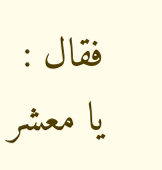فقال : يا معشر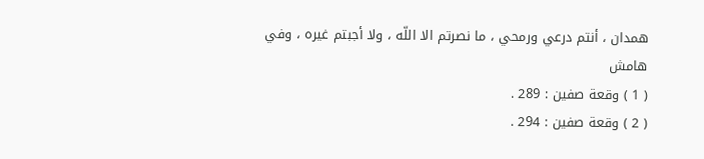همدان ، أنتم درعي ورمحي ، ما نصرتم الا اللّه ، ولا أجبتم غيره ، وفي
هامش
( 1 ) وقعة صفين : 289 .
( 2 ) وقعة صفين : 294 .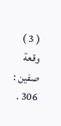( 3 ) وقعة صفين : 306 .